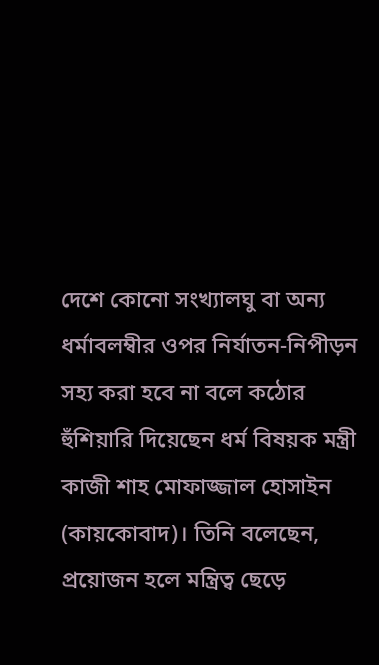দেশে কোনো সংখ্যালঘু বা অন্য ধর্মাবলম্বীর ওপর নির্যাতন-নিপীড়ন সহ্য করা হবে না বলে কঠোর হুঁশিয়ারি দিয়েছেন ধর্ম বিষয়ক মন্ত্রী কাজী শাহ মোফাজ্জাল হোসাইন (কায়কোবাদ)। তিনি বলেছেন, প্রয়োজন হলে মন্ত্রিত্ব ছেড়ে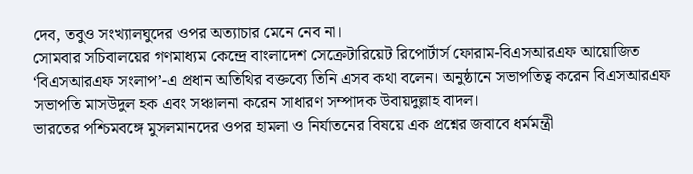দেব, তবুও সংখ্যালঘুদের ওপর অত্যাচার মেনে নেব না।
সোমবার সচিবালয়ের গণমাধ্যম কেন্দ্রে বাংলাদেশ সেক্রেটারিয়েট রিপোর্টার্স ফোরাম-বিএসআরএফ আয়োজিত ‘বিএসআরএফ সংলাপ’-এ প্রধান অতিথির বক্তব্যে তিনি এসব কথা বলেন। অনুষ্ঠানে সভাপতিত্ব করেন বিএসআরএফ সভাপতি মাসউদুল হক এবং সঞ্চালনা করেন সাধারণ সম্পাদক উবায়দুল্লাহ বাদল।
ভারতের পশ্চিমবঙ্গে মুসলমানদের ওপর হামলা ও নির্যাতনের বিষয়ে এক প্রশ্নের জবাবে ধর্মমন্ত্রী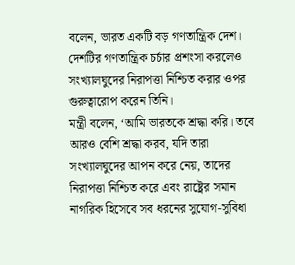বলেন, ভারত একটি বড় গণতান্ত্রিক দেশ। দেশটির গণতান্ত্রিক চর্চার প্রশংসা করলেও সংখ্যালঘুদের নিরাপত্তা নিশ্চিত করার ওপর গুরুত্বারোপ করেন তিনি।
মন্ত্রী বলেন, ‘আমি ভারতকে শ্রদ্ধা করি। তবে আরও বেশি শ্রদ্ধা করব, যদি তারা সংখ্যালঘুদের আপন করে নেয়, তাদের নিরাপত্তা নিশ্চিত করে এবং রাষ্ট্রের সমান নাগরিক হিসেবে সব ধরনের সুযোগ-সুবিধা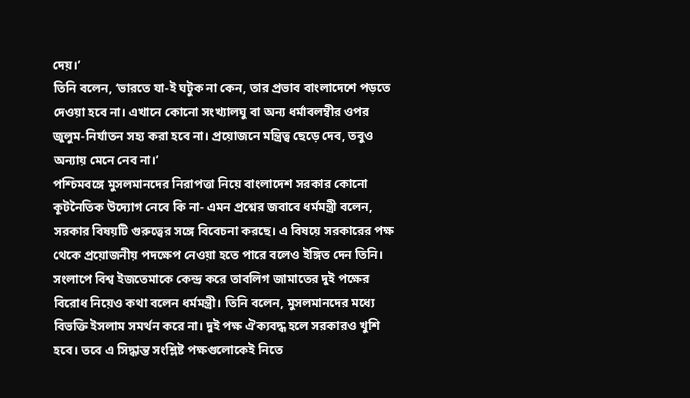দেয়।’
তিনি বলেন, ‘ভারতে যা-ই ঘটুক না কেন, তার প্রভাব বাংলাদেশে পড়তে দেওয়া হবে না। এখানে কোনো সংখ্যালঘু বা অন্য ধর্মাবলম্বীর ওপর জুলুম-নির্যাতন সহ্য করা হবে না। প্রয়োজনে মন্ত্রিত্ব ছেড়ে দেব, তবুও অন্যায় মেনে নেব না।’
পশ্চিমবঙ্গে মুসলমানদের নিরাপত্তা নিয়ে বাংলাদেশ সরকার কোনো কূটনৈতিক উদ্যোগ নেবে কি না- এমন প্রশ্নের জবাবে ধর্মমন্ত্রী বলেন, সরকার বিষয়টি গুরুত্বের সঙ্গে বিবেচনা করছে। এ বিষয়ে সরকারের পক্ষ থেকে প্রয়োজনীয় পদক্ষেপ নেওয়া হতে পারে বলেও ইঙ্গিত দেন তিনি।
সংলাপে বিশ্ব ইজতেমাকে কেন্দ্র করে তাবলিগ জামাতের দুই পক্ষের বিরোধ নিয়েও কথা বলেন ধর্মমন্ত্রী। তিনি বলেন, মুসলমানদের মধ্যে বিভক্তি ইসলাম সমর্থন করে না। দুই পক্ষ ঐক্যবদ্ধ হলে সরকারও খুশি হবে। তবে এ সিদ্ধান্ত সংশ্লিষ্ট পক্ষগুলোকেই নিতে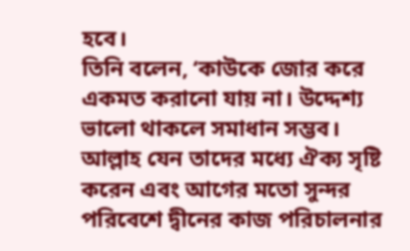হবে।
তিনি বলেন, ‘কাউকে জোর করে একমত করানো যায় না। উদ্দেশ্য ভালো থাকলে সমাধান সম্ভব। আল্লাহ যেন তাদের মধ্যে ঐক্য সৃষ্টি করেন এবং আগের মতো সুন্দর পরিবেশে দ্বীনের কাজ পরিচালনার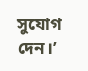সুযোগ দেন।’